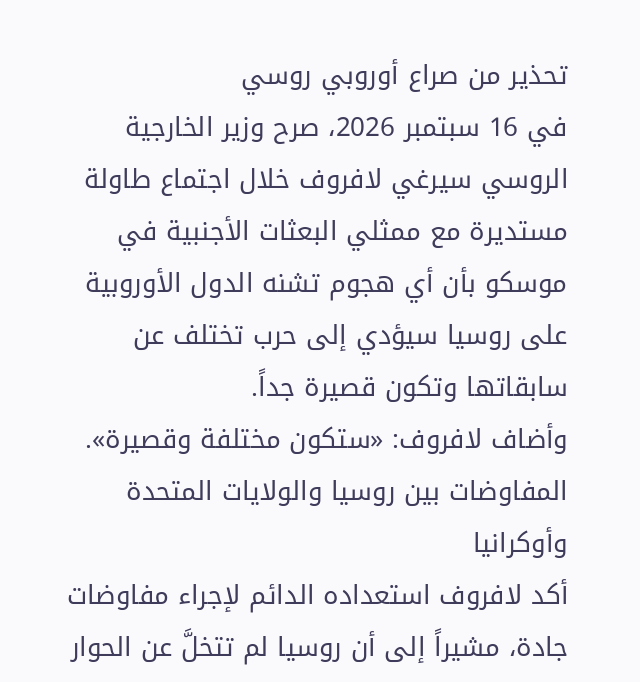تحذير من صراع أوروبي روسي
في 16 سبتمبر 2026، صرح وزير الخارجية الروسي سيرغي لافروف خلال اجتماع طاولة مستديرة مع ممثلي البعثات الأجنبية في موسكو بأن أي هجوم تشنه الدول الأوروبية على روسيا سيؤدي إلى حرب تختلف عن سابقاتها وتكون قصيرة جداً.
وأضاف لافروف: «ستكون مختلفة وقصيرة».
المفاوضات بين روسيا والولايات المتحدة وأوكرانيا
أكد لافروف استعداده الدائم لإجراء مفاوضات جادة، مشيراً إلى أن روسيا لم تتخلَّ عن الحوار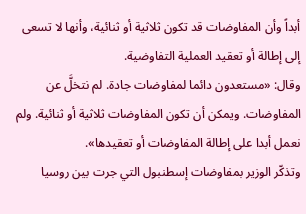أبداً وأن المفاوضات قد تكون ثلاثية أو ثنائية، وأنها لا تسعى إلى إطالة أو تعقيد العملية التفاوضية.
وقال: «مستعدون دائما لمفاوضات جادة. لم نتخلَّ عن المفاوضات. ويمكن أن تكون المفاوضات ثلاثية أو ثنائية. ولم نعمل أبدا على إطالة المفاوضات أو تعقيدها».
وتذكّر الوزير بمفاوضات إسطنبول التي جرت بين روسيا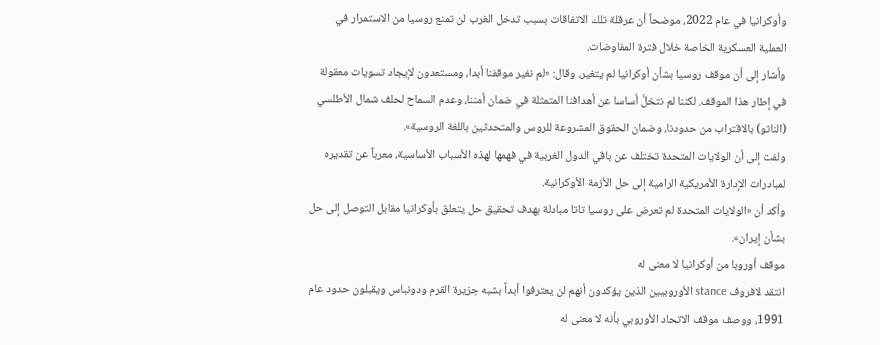وأوكرانيا في عام 2022، موضحاً أن عرقلة تلك الاتفاقات بسبب تدخل الغرب لن تمنع روسيا من الاستمرار في العملية العسكرية الخاصة خلال فترة المفاوضات.
وأشار إلى أن موقف روسيا بشأن أوكرانيا لم يتغير، وقال: «لم نغير موقفنا أبدا، ومستعدون لإيجاد تسويات معقولة في إطار هذا الموقف. لكننا لم نتخلَّ أساسا عن أهدافنا المتمثلة في ضمان أمننا، وعدم السماح لحلف شمال الأطلسي (الناتو) بالاقتراب من حدودنا، وضمان الحقوق المشروعة للروس والمتحدثين باللغة الروسية».
ولفت إلى أن الولايات المتحدة تختلف عن باقي الدول الغربية في فهمها لهذه الأسباب الأساسية، معرباً عن تقديره لمبادرات الإدارة الأمريكية الرامية إلى حل الأزمة الأوكرانية.
وأكد أن «الولايات المتحدة لم تعرض على روسيا تاتا مبادلة بهدف تحقيق حل يتعلق بأوكرانيا مقابل التوصل إلى حل بشأن إيران».
موقف أوروبا من أوكرانيا لا معنى له
انتقد لافروف stance الأوروبيين الذين يؤكدون أنهم لن يعترفوا أبداً بشبه جزيرة القرم ودونباس ويقبلون حدود عام 1991، ووصف موقف الاتحاد الأوروبي بأنه لا معنى له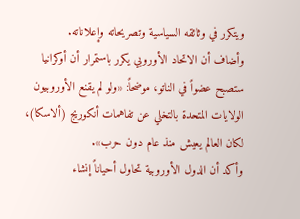ويتكرر في وثائقه السياسية وتصريحاته وإعلاناته.
وأضاف أن الاتحاد الأوروبي يكرر باستمرار أن أوكرانيا ستصبح عضواً في الناتو، موضحاً: «ولو لم يقنع الأوروبيون الولايات المتحدة بالتخلي عن تفاهمات أنكوريج (ألاسكا)، لكان العالم يعيش منذ عام دون حرب».
وأكد أن الدول الأوروبية تحاول أحياناً إنشاء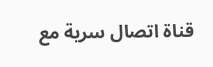قناة اتصال سرية مع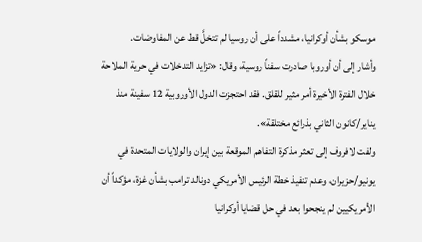موسكو بشأن أوكرانيا، مشدداً على أن روسيا لم تتخلَّ قط عن المفاوضات.
وأشار إلى أن أوروبا صادرت سفناً روسية، وقال: «تزايد التدخلات في حرية الملاحة خلال الفترة الأخيرة أمر مثير للقلق. فقد احتجزت الدول الأوروبية 12 سفينة منذ يناير/كانون الثاني بذرائع مختلقة».
ولفت لافروف إلى تعثر مذكرة التفاهم الموقعة بين إيران والولايات المتحدة في يونيو/حزيران، وعدم تنفيذ خطة الرئيس الأمريكي دونالد ترامب بشأن غزة، مؤكداً أن الأمريكيين لم ينجحوا بعد في حل قضايا أوكرانيا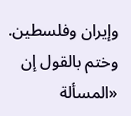وإيران وفلسطين.
وختم بالقول إن «المسألة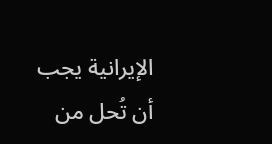الإيرانية يجب أن تُحل من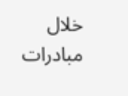خلال مبادرات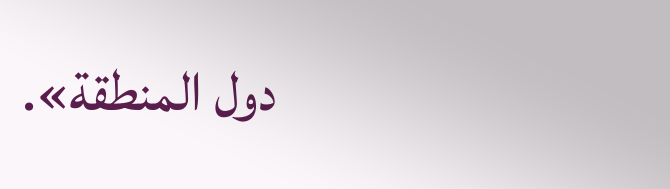دول المنطقة».